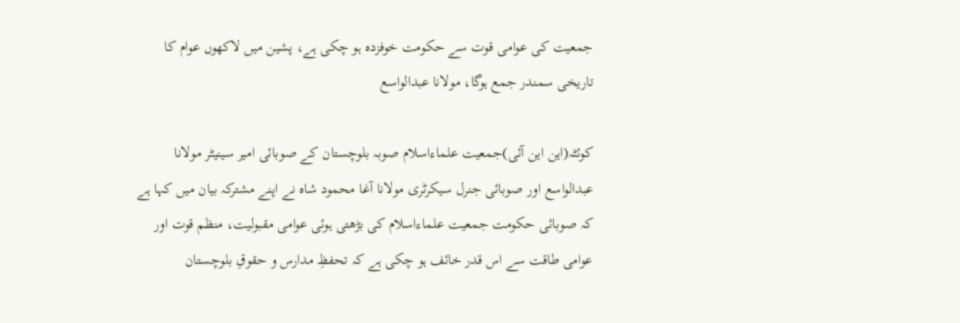جمعیت کی عوامی قوت سے حکومت خوفزدہ ہو چکی ہے، پشین میں لاکھوں عوام کا تاریخی سمندر جمع ہوگا، مولانا عبدالواسع

کوئٹہ(این این آئی)جمعیت علماءاسلام صوبہ بلوچستان کے صوبائی امیر سینیٹر مولانا عبدالواسع اور صوبائی جنرل سیکرٹری مولانا آغا محمود شاہ نے اپنے مشترکہ بیان میں کہا ہے کہ صوبائی حکومت جمعیت علماءاسلام کی بڑھتی ہوئی عوامی مقبولیت، منظم قوت اور عوامی طاقت سے اس قدر خائف ہو چکی ہے کہ تحفظِ مدارس و حقوقِ بلوچستان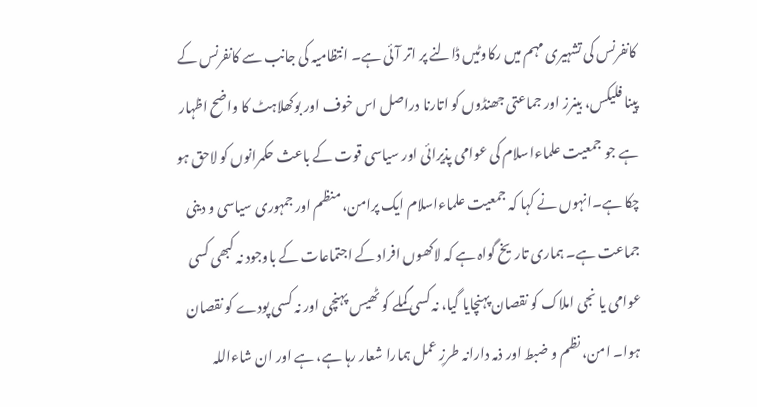کانفرنس کی تشہیری مہم میں رکاوٹیں ڈالنے پر اتر آئی ہے۔ انتظامیہ کی جانب سے کانفرنس کے پینا فلیکس، بینرز اور جماعتی جھنڈوں کو اتارنا دراصل اس خوف اور بوکھلاہٹ کا واضح اظہار ہے جو جمعیت علماءاسلام کی عوامی پذیرائی اور سیاسی قوت کے باعث حکمرانوں کو لاحق ہو چکا ہے۔انہوں نے کہا کہ جمعیت علماءاسلام ایک پرامن، منظم اور جمہوری سیاسی و دینی جماعت ہے۔ ہماری تاریخ گواہ ہے کہ لاکھوں افراد کے اجتماعات کے باوجود نہ کبھی کسی عوامی یا نجی املاک کو نقصان پہنچایا گیا، نہ کسی گملے کو ٹھیس پہنچی اور نہ کسی پودے کو نقصان ہوا۔ امن، نظم و ضبط اور ذمہ دارانہ طرزِ عمل ہمارا شعار رہا ہے، ہے اور ان شاءاللہ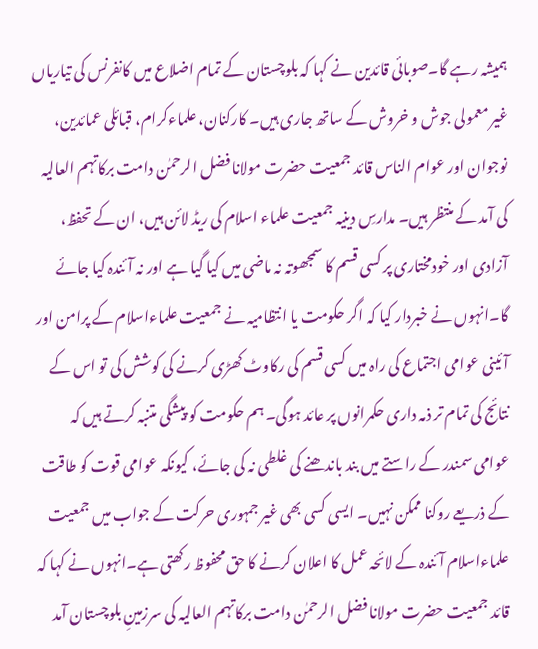ہمیشہ رہے گا۔صوبائی قائدین نے کہا کہ بلوچستان کے تمام اضلاع میں کانفرنس کی تیاریاں غیر معمولی جوش و خروش کے ساتھ جاری ہیں۔ کارکنان، علماءکرام، قبائلی عمائدین، نوجوان اور عوام الناس قائد جمعیت حضرت مولانا فضل الرحمٰن دامت برکاتہم العالیہ کی آمد کے منتظر ہیں۔ مدارسِ دینیہ جمعیت علماء اسلام کی ریڈ لائن ہیں، ان کے تحفظ، آزادی اور خودمختاری پر کسی قسم کا سمجھوتہ نہ ماضی میں کیا گیا ہے اور نہ آئندہ کیا جائے گا۔انہوں نے خبردار کیا کہ اگر حکومت یا انتظامیہ نے جمعیت علماءاسلام کے پرامن اور آئینی عوامی اجتماع کی راہ میں کسی قسم کی رکاوٹ کھڑی کرنے کی کوشش کی تو اس کے نتائج کی تمام تر ذمہ داری حکمرانوں پر عائد ہوگی۔ ہم حکومت کو پیشگی متنبہ کرتے ہیں کہ عوامی سمندر کے راستے میں بند باندھنے کی غلطی نہ کی جائے، کیونکہ عوامی قوت کو طاقت کے ذریعے روکنا ممکن نہیں۔ ایسی کسی بھی غیر جمہوری حرکت کے جواب میں جمعیت علماءاسلام آئندہ کے لائحہ عمل کا اعلان کرنے کا حق محفوظ رکھتی ہے۔انہوں نے کہا کہ قائد جمعیت حضرت مولانا فضل الرحمٰن دامت برکاتہم العالیہ کی سرزمینِ بلوچستان آمد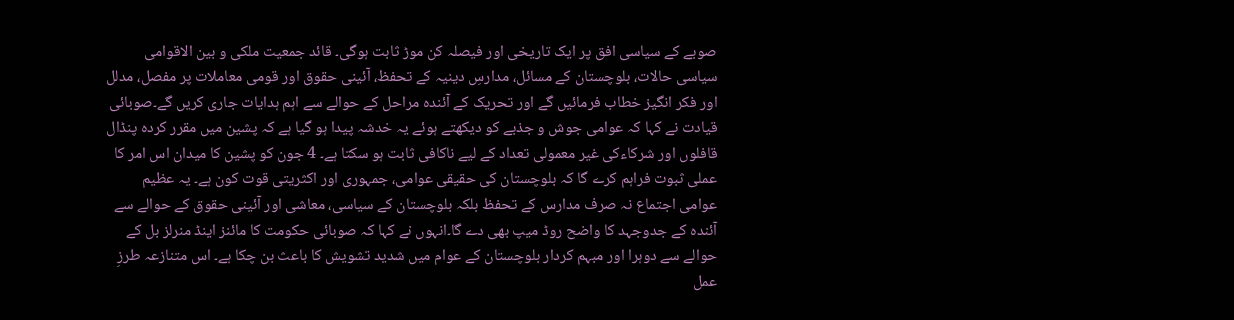صوبے کے سیاسی افق پر ایک تاریخی اور فیصلہ کن موڑ ثابت ہوگی۔ قائد جمعیت ملکی و بین الاقوامی سیاسی حالات، بلوچستان کے مسائل، مدارسِ دینیہ کے تحفظ، آئینی حقوق اور قومی معاملات پر مفصل، مدلل اور فکر انگیز خطاب فرمائیں گے اور تحریک کے آئندہ مراحل کے حوالے سے اہم ہدایات جاری کریں گے۔صوبائی قیادت نے کہا کہ عوامی جوش و جذبے کو دیکھتے ہوئے یہ خدشہ پیدا ہو گیا ہے کہ پشین میں مقرر کردہ پنڈال قافلوں اور شرکاءکی غیر معمولی تعداد کے لیے ناکافی ثابت ہو سکتا ہے۔ 4 جون کو پشین کا میدان اس امر کا عملی ثبوت فراہم کرے گا کہ بلوچستان کی حقیقی عوامی، جمہوری اور اکثریتی قوت کون ہے۔ یہ عظیم عوامی اجتماع نہ صرف مدارس کے تحفظ بلکہ بلوچستان کے سیاسی، معاشی اور آئینی حقوق کے حوالے سے آئندہ کے جدوجہد کا واضح روڈ میپ بھی دے گا۔انہوں نے کہا کہ صوبائی حکومت کا مائنز اینڈ منرلز بل کے حوالے سے دوہرا اور مبہم کردار بلوچستان کے عوام میں شدید تشویش کا باعث بن چکا ہے۔ اس متنازعہ طرزِ عمل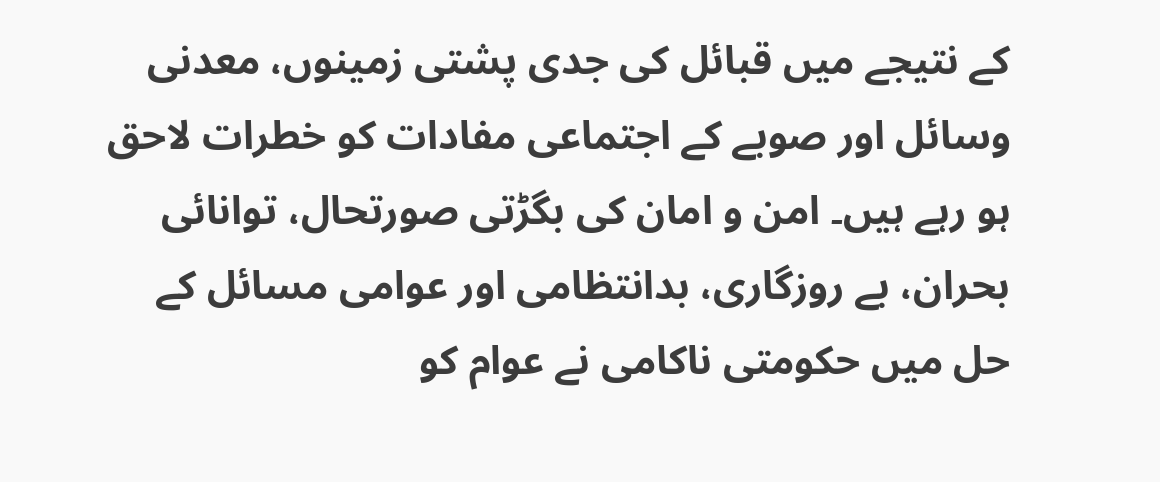کے نتیجے میں قبائل کی جدی پشتی زمینوں، معدنی وسائل اور صوبے کے اجتماعی مفادات کو خطرات لاحق ہو رہے ہیں۔ امن و امان کی بگڑتی صورتحال، توانائی بحران، بے روزگاری، بدانتظامی اور عوامی مسائل کے حل میں حکومتی ناکامی نے عوام کو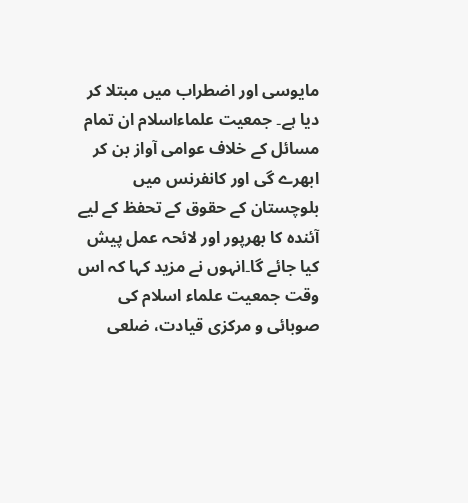مایوسی اور اضطراب میں مبتلا کر دیا ہے۔ جمعیت علماءاسلام ان تمام مسائل کے خلاف عوامی آواز بن کر ابھرے گی اور کانفرنس میں بلوچستان کے حقوق کے تحفظ کے لیے آئندہ کا بھرپور اور لائحہ عمل پیش کیا جائے گا۔انہوں نے مزید کہا کہ اس وقت جمعیت علماء اسلام کی صوبائی و مرکزی قیادت، ضلعی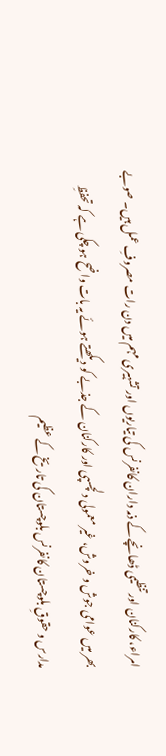امراء، کارکنان اور تنظیمی ڈھانچے کے ذمہ داران کانفرنس کی تیاریوں اور تشہیری مہم میں دن رات مصروفِ عمل ہیں۔ صوبے بھر میں عوامی جوش و خروش، غیر معمولی دلچسپی اور کارکنان کے جذبے کو دیکھتے ہوئے یہ بات واضح ہو چکی ہے کہ تحفظِ مدارس و حقوقِ بلوچستان کانفرنس بلوچستان کی تاریخ کے عظیم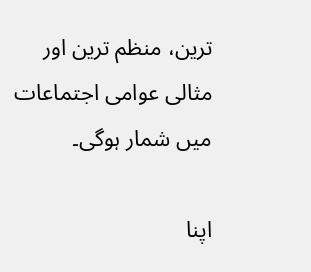ترین، منظم ترین اور مثالی عوامی اجتماعات میں شمار ہوگی۔

اپنا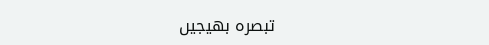تبصرہ بھیجیں